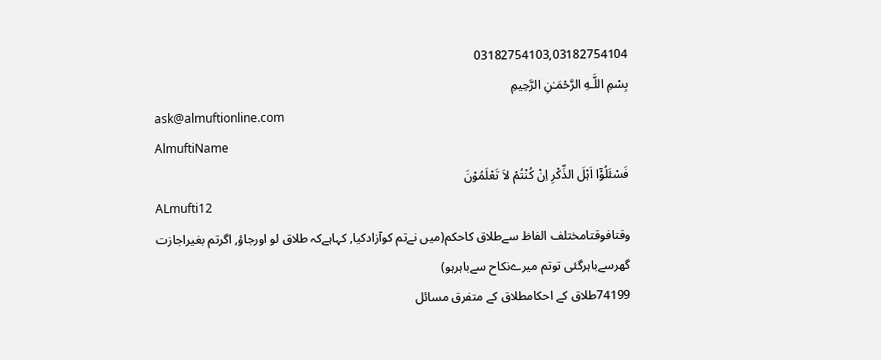03182754103,03182754104
بِسْمِ اللَّـهِ الرَّحْمَـٰنِ الرَّحِيمِ
ask@almuftionline.com
AlmuftiName
فَسْئَلُوْٓا اَہْلَ الذِّکْرِ اِنْ کُنْتُمْ لاَ تَعْلَمُوْنَ
ALmufti12
وقتافوقتامختلف الفاظ سےطلاق کاحکم(میں نےتم کوآزادکیا, کہاہےکہ طلاق لو اورجاؤ, اگرتم بغیراجازت گھرسےباہرگئی توتم میرےنکاح سےباہرہو)
74199طلاق کے احکامطلاق کے متفرق مسائل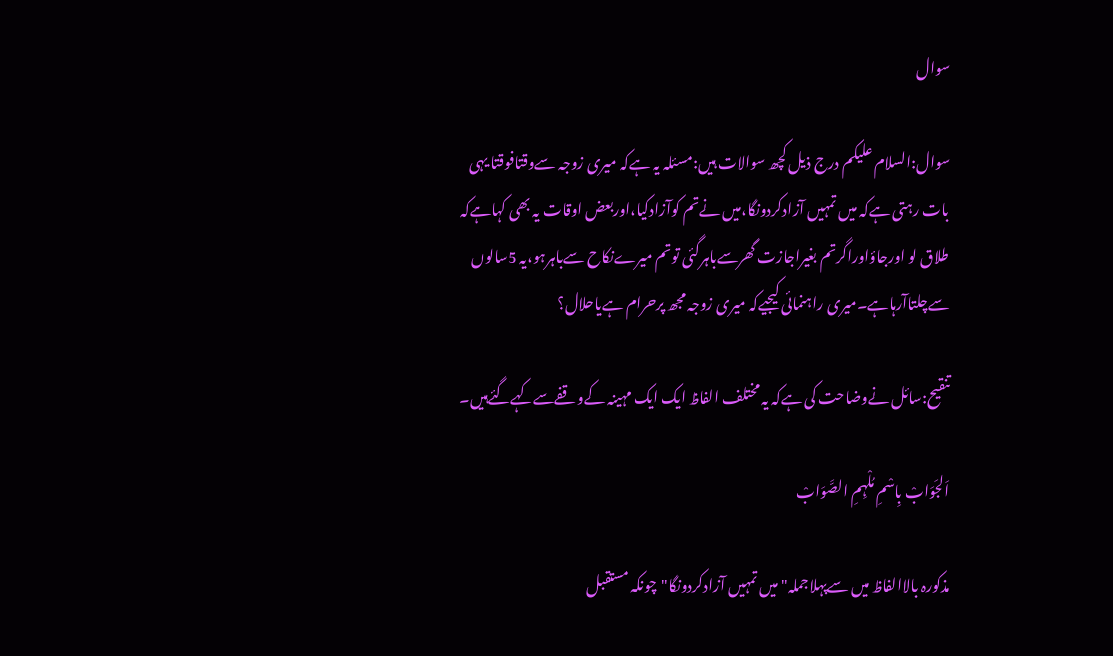سوال

سوال:السلام علیکم درج ذیل کچھ سوالات ہیں:مسئلہ یہ ہےکہ میری زوجہ سےوقتافوقتا یہی بات رہتی ہےکہ میں تمہیں آزادکردونگا،میں نےتم کوآزادکیا،اوربعض اوقات یہ بھی کہاہےکہ طلاق لو اورجاؤاوراگرتم بغیراجازت گھرسےباہرگئی توتم میرےنکاح سےباہرہو،یہ 5سالوں سےچلتاآرہاہے۔میری راہنمائی کیجیےکہ میری زوجہ مجھ پرحرام ہےیاحلال؟

تنقیح:سائل نےوضاحت کی ہےکہ یہ مختلف الفاظ ایک ایک مہینہ کےوقفےسےکہےگئےہیں۔

اَلجَوَابْ بِاسْمِ مُلْہِمِ الصَّوَابْ

مذکورہ بالاالفاظ میں سےپہلاجملہ"میں تمہیں آزادکردونگا"چونکہ مستقبل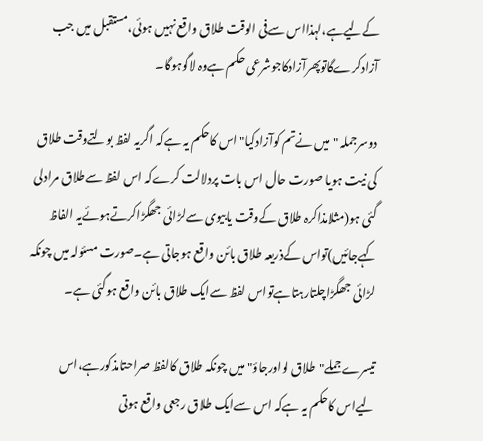کےلیےہے،لہذااس سےفی الوقت طلاق واقع نہیں ہوئی،مستقبل میں جب آزادکرےگاتوپھرآزادکاجوشرعی حکم ہےوہ لاگوہوگا۔

دوسرجملہ "میں نےتم کوآزادکیا"اس کاحکم یہ ہےکہ اگریہ لفظ بولتےوقت طلاق کی نیت ہویا صورت حال اس بات پردلالت کرےکہ اس لفظ سےطلاق مرادلی گئی ہو(مثلامذاکرہ طلاق کےوقت یابیوی سےلڑائی جھگڑاکرتےہوئےیہ الفاظ کہےجائیں)تواس کےذریعہ طلاق بائن واقع ہوجاتی ہے۔صورت مسئولہ میں چونکہ لڑائی جھگڑاچلتارہتاہےتواس لفظ سےایک طلاق بائن واقع ہوگئی ہے۔

تیسرےجملے"طلاق لواورجاؤ"میں چونکہ طلاق کالفظ صراحتامذکورہے،اس لیےاس کاحکم یہ ہےکہ اس سےایک طلاق رجعی واقع ہوتی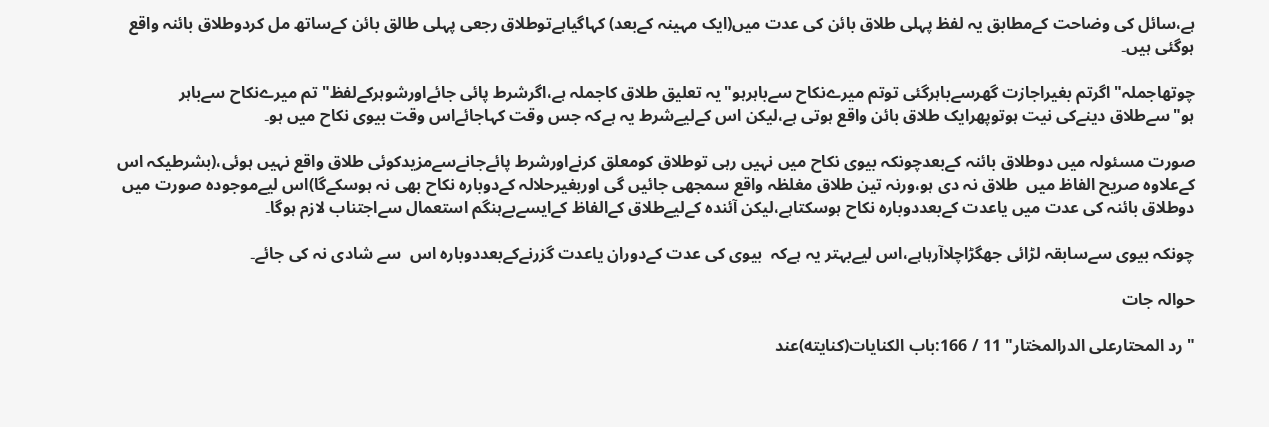ہے،سائل کی وضاحت کےمطابق یہ لفظ پہلی طلاق بائن کی عدت میں(ایک مہینہ کےبعد) کہاگیاہےتوطلاق رجعی پہلی طالق بائن کےساتھ مل کردوطلاق بائنہ واقع ہوگئی ہیں۔

چوتھاجملہ"اگرتم بغیراجازت گھرسےباہرگئی توتم میرےنکاح سےباہرہو"یہ تعلیق طلاق کاجملہ ہے،اگرشرط پائی جائےاورشوہرکےلفظ"تم میرےنکاح سےباہر ہو"سےطلاق دینےکی نیت ہوتوپھرایک طلاق بائن واقع ہوتی ہے،لیکن اس کےلیےشرط یہ ہےکہ جس وقت کہاجائےاس وقت بیوی نکاح میں ہو۔

صورت مسئولہ میں دوطلاق بائنہ کےبعدچونکہ بیوی نکاح میں نہیں رہی توطلاق کومعلق کرنےاورشرط پائےجانےسےمزیدکوئی طلاق واقع نہیں ہوئی،(بشرطیکہ اس کےعلاوہ صریح الفاظ میں  طلاق نہ دی ہو،ورنہ تین طلاق مغلظہ واقع سمجھی جائیں گی اوربغیرحلالہ کےدوبارہ نکاح بھی نہ ہوسکےگا)اس لیےموجودہ صورت میں دوطلاق بائنہ کی عدت میں یاعدت کےبعددوبارہ نکاح ہوسکتاہے،لیکن آئندہ کےلیےطلاق کےالفاظ کےایسےبےہنگم استعمال سےاجتناب لازم ہوگا۔

چونکہ بیوی سےسابقہ لڑائی جھگڑاچلاآرہاہے،اس لیےبہتر یہ ہےکہ  بیوی کی عدت کےدوران یاعدت گزرنےکےبعددوبارہ اس  سے شادی نہ کی جائے۔

حوالہ جات

" رد المحتارعلی الدرالمختار" 11 / 166:باب الكنايات(كنايته)عند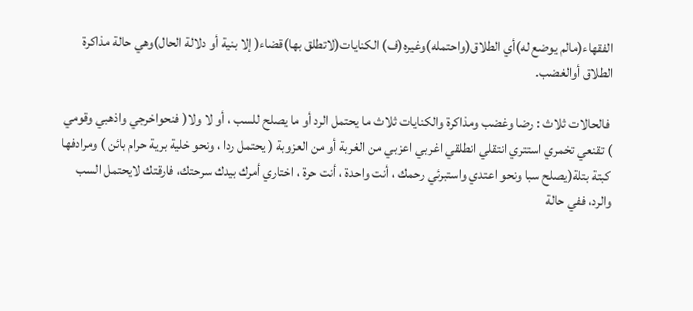الفقهاء(مالم يوضع له)أي الطلاق(واحتمله)وغيره(ف) الكنايات(لاتطلق بها)قضاء( إلا بنية أو دلالة الحال)وهي حالة مذاكرة الطلاق أوالغضب۔

 فالحالات ثلاث : رضا وغضب ومذاكرة والكنايات ثلاث ما يحتمل الرد أو ما يصلح للسب ، أو لا ولا( فنحواخرجي واذهبي وقومي ) تقنعي تخمري استتري انتقلي انطلقي اغربي اعزبي من الغربة أو من العزوبة ( يحتمل ردا ، ونحو خلية برية حرام بائن ) ومرادفها كبتة بتلة(يصلح سبا ونحو اعتدي واستبرئي رحمك ، أنت واحدة ، أنت حرة ، اختاري أمرك بيدك سرحتك، فارقتك لايحتمل السب والرد، ففي حالة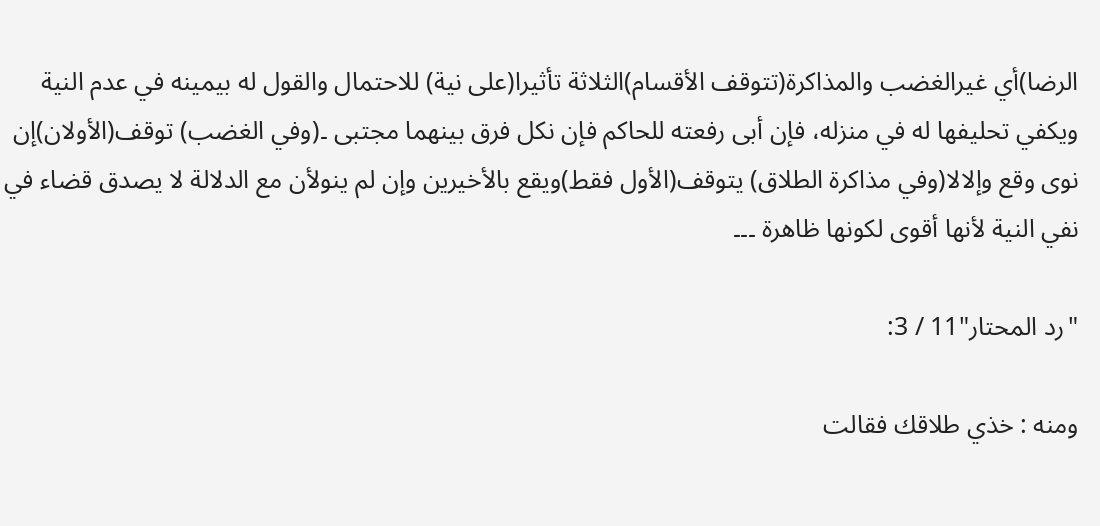الرضا)أي غيرالغضب والمذاكرة(تتوقف الأقسام)الثلاثة تأثيرا(على نية) للاحتمال والقول له بيمينه في عدم النية ويكفي تحليفها له في منزله، فإن أبى رفعته للحاكم فإن نكل فرق بينهما مجتبى ۔(وفي الغضب) توقف(الأولان)إن نوى وقع وإلالا(وفي مذاكرة الطلاق) يتوقف(الأول فقط)ويقع بالأخيرين وإن لم ينولأن مع الدلالة لا يصدق قضاء في نفي النية لأنها أقوى لكونها ظاهرة ۔۔۔

"رد المحتار"11 / 3:

ومنه : خذي طلاقك فقالت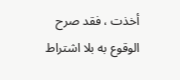أخذت ، فقد صرح الوقوع به بلا اشتراط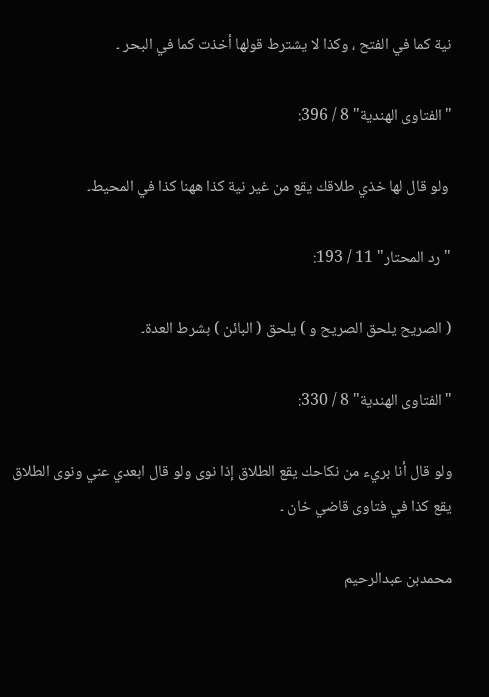نية كما في الفتح ، وكذا لا يشترط قولها أخذت كما في البحر ۔

"الفتاوى الهندية" 8 / 396:

 ولو قال لها خذي طلاقك يقع من غير نية كذا ههنا كذا في المحيط۔

"رد المحتار" 11 / 193:

( الصريح يلحق الصريح و ) يلحق ( البائن ) بشرط العدة۔

"الفتاوى الهندية" 8 / 330:

ولو قال أنا بريء من نكاحك يقع الطلاق إذا نوى ولو قال ابعدي عني ونوى الطلاق يقع كذا في فتاوى قاضي خان ۔

محمدبن عبدالرحیم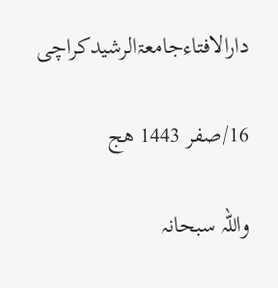دارالافتاءجامعۃالرشیدکراچی

16/صفر 1443 ھج

واللہ سبحانہ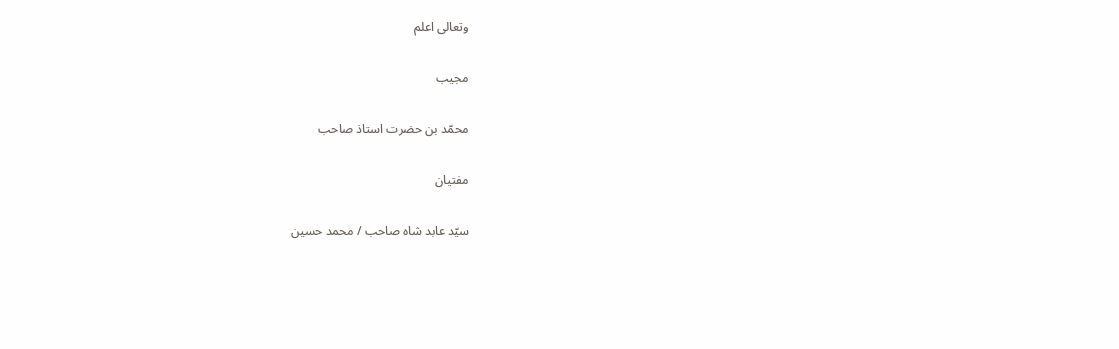وتعالی اعلم

مجیب

محمّد بن حضرت استاذ صاحب

مفتیان

سیّد عابد شاہ صاحب / محمد حسین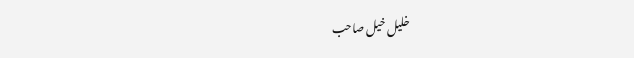خلیل خیل صاحب